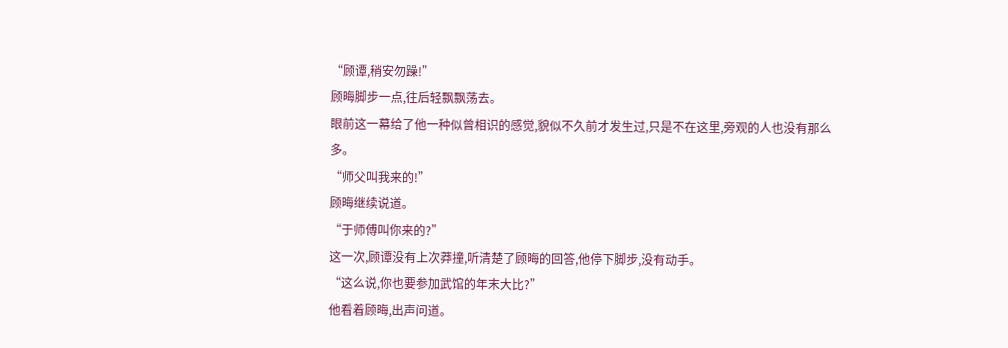“顾谭,稍安勿躁!”
顾晦脚步一点,往后轻飘飘荡去。
眼前这一幕给了他一种似曾相识的感觉,貌似不久前才发生过,只是不在这里,旁观的人也没有那么多。
“师父叫我来的!”
顾晦继续说道。
“于师傅叫你来的?”
这一次,顾谭没有上次莽撞,听清楚了顾晦的回答,他停下脚步,没有动手。
“这么说,你也要参加武馆的年末大比?”
他看着顾晦,出声问道。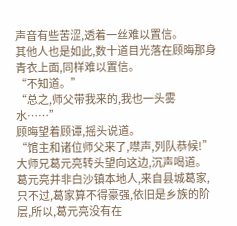声音有些苦涩,透着一丝难以置信。
其他人也是如此,数十道目光落在顾晦那身青衣上面,同样难以置信。
“不知道。”
“总之,师父带我来的,我也一头雾水……”
顾晦望着顾谭,摇头说道。
“馆主和诸位师父来了,噤声,列队恭候!”
大师兄葛元亮转头望向这边,沉声喝道。
葛元亮并非白沙镇本地人,来自县城葛家,只不过,葛家算不得豪强,依旧是乡族的阶层,所以,葛元亮没有在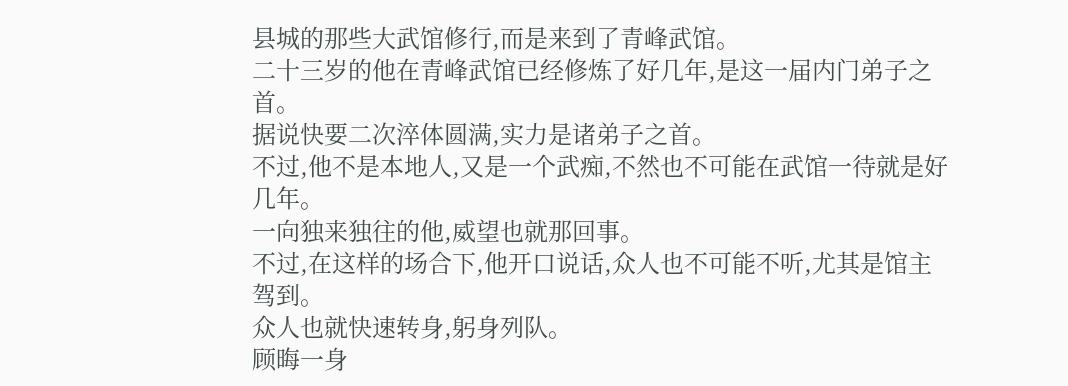县城的那些大武馆修行,而是来到了青峰武馆。
二十三岁的他在青峰武馆已经修炼了好几年,是这一届内门弟子之首。
据说快要二次淬体圆满,实力是诸弟子之首。
不过,他不是本地人,又是一个武痴,不然也不可能在武馆一待就是好几年。
一向独来独往的他,威望也就那回事。
不过,在这样的场合下,他开口说话,众人也不可能不听,尤其是馆主驾到。
众人也就快速转身,躬身列队。
顾晦一身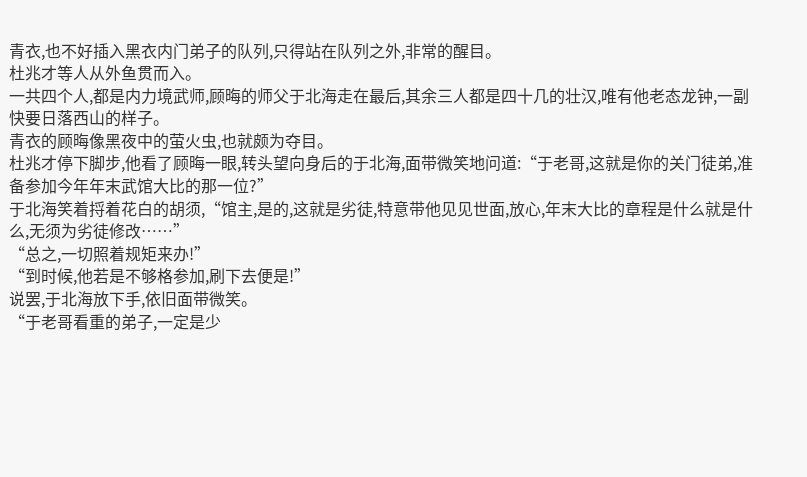青衣,也不好插入黑衣内门弟子的队列,只得站在队列之外,非常的醒目。
杜兆才等人从外鱼贯而入。
一共四个人,都是内力境武师,顾晦的师父于北海走在最后,其余三人都是四十几的壮汉,唯有他老态龙钟,一副快要日落西山的样子。
青衣的顾晦像黑夜中的萤火虫,也就颇为夺目。
杜兆才停下脚步,他看了顾晦一眼,转头望向身后的于北海,面带微笑地问道:“于老哥,这就是你的关门徒弟,准备参加今年年末武馆大比的那一位?”
于北海笑着捋着花白的胡须,“馆主,是的,这就是劣徒,特意带他见见世面,放心,年末大比的章程是什么就是什么,无须为劣徒修改……”
“总之,一切照着规矩来办!”
“到时候,他若是不够格参加,刷下去便是!”
说罢,于北海放下手,依旧面带微笑。
“于老哥看重的弟子,一定是少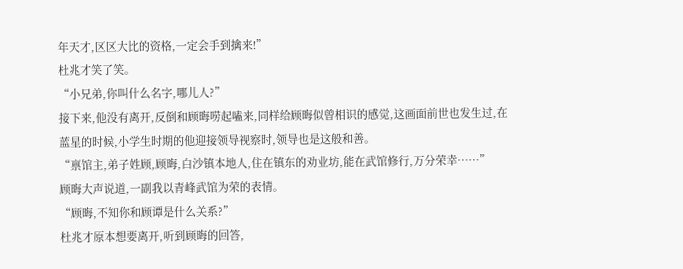年天才,区区大比的资格,一定会手到擒来!”
杜兆才笑了笑。
“小兄弟,你叫什么名字,哪儿人?”
接下来,他没有离开,反倒和顾晦唠起嗑来,同样给顾晦似曾相识的感觉,这画面前世也发生过,在蓝星的时候,小学生时期的他迎接领导视察时,领导也是这般和善。
“禀馆主,弟子姓顾,顾晦,白沙镇本地人,住在镇东的劝业坊,能在武馆修行,万分荣幸……”
顾晦大声说道,一副我以青峰武馆为荣的表情。
“顾晦,不知你和顾谭是什么关系?”
杜兆才原本想要离开,听到顾晦的回答,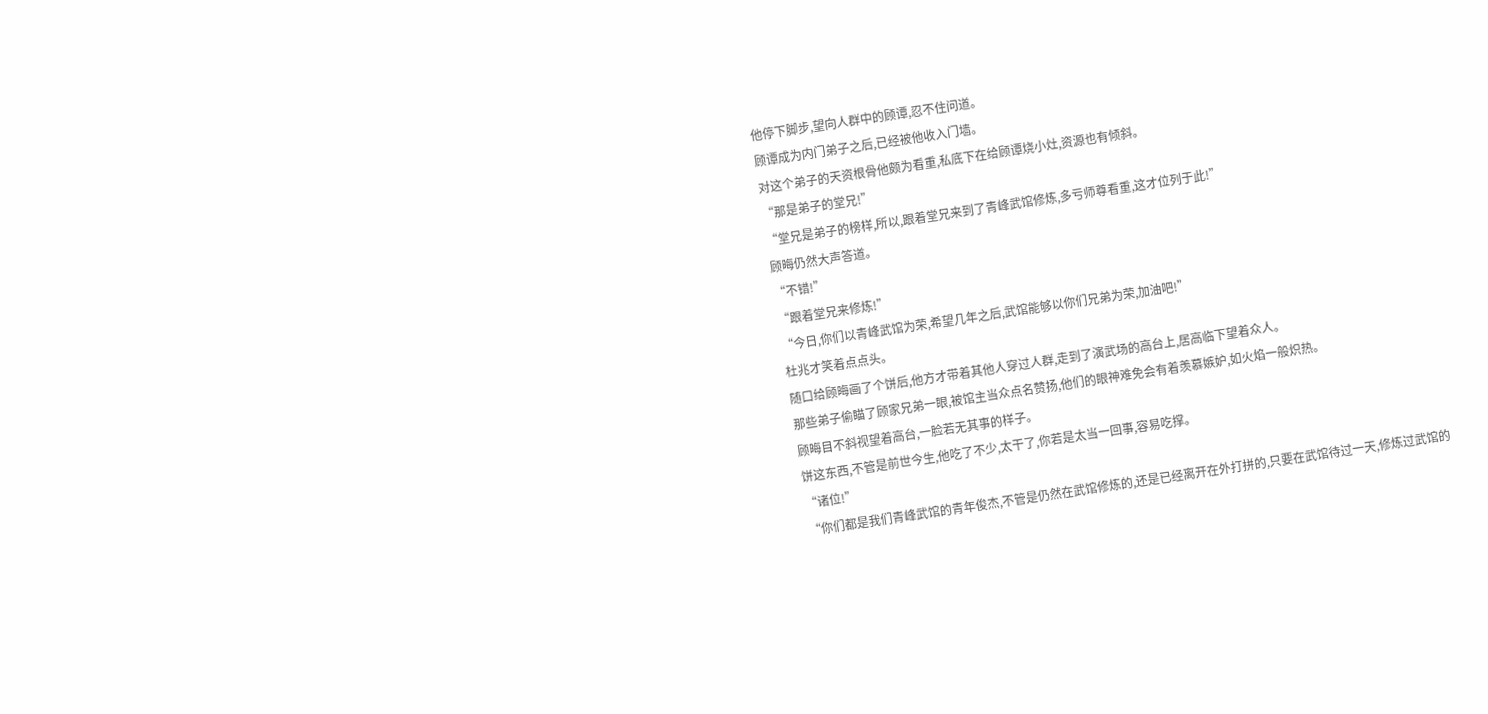他停下脚步,望向人群中的顾谭,忍不住问道。
顾谭成为内门弟子之后,已经被他收入门墙。
对这个弟子的天资根骨他颇为看重,私底下在给顾谭烧小灶,资源也有倾斜。
“那是弟子的堂兄!”
“堂兄是弟子的榜样,所以,跟着堂兄来到了青峰武馆修炼,多亏师尊看重,这才位列于此!”
顾晦仍然大声答道。
“不错!”
“跟着堂兄来修炼!”
“今日,你们以青峰武馆为荣,希望几年之后,武馆能够以你们兄弟为荣,加油吧!”
杜兆才笑着点点头。
随口给顾晦画了个饼后,他方才带着其他人穿过人群,走到了演武场的高台上,居高临下望着众人。
那些弟子偷瞄了顾家兄弟一眼,被馆主当众点名赞扬,他们的眼神难免会有着羡慕嫉妒,如火焰一般炽热。
顾晦目不斜视望着高台,一脸若无其事的样子。
饼这东西,不管是前世今生,他吃了不少,太干了,你若是太当一回事,容易吃撑。
“诸位!”
“你们都是我们青峰武馆的青年俊杰,不管是仍然在武馆修炼的,还是已经离开在外打拼的,只要在武馆待过一天,修炼过武馆的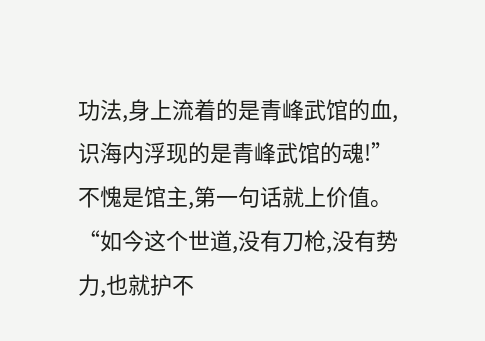功法,身上流着的是青峰武馆的血,识海内浮现的是青峰武馆的魂!”
不愧是馆主,第一句话就上价值。
“如今这个世道,没有刀枪,没有势力,也就护不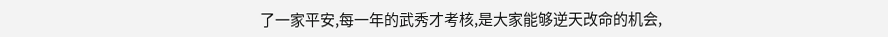了一家平安,每一年的武秀才考核,是大家能够逆天改命的机会,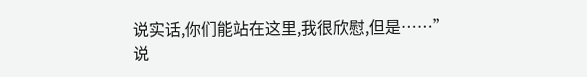说实话,你们能站在这里,我很欣慰,但是……”
说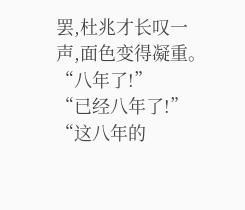罢,杜兆才长叹一声,面色变得凝重。
“八年了!”
“已经八年了!”
“这八年的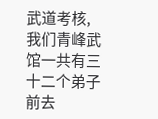武道考核,我们青峰武馆一共有三十二个弟子前去